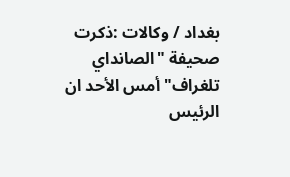بغداد / وكالات :ذكرت صحيفة "الصانداي تلغراف" أمس الأحد ان الرئيس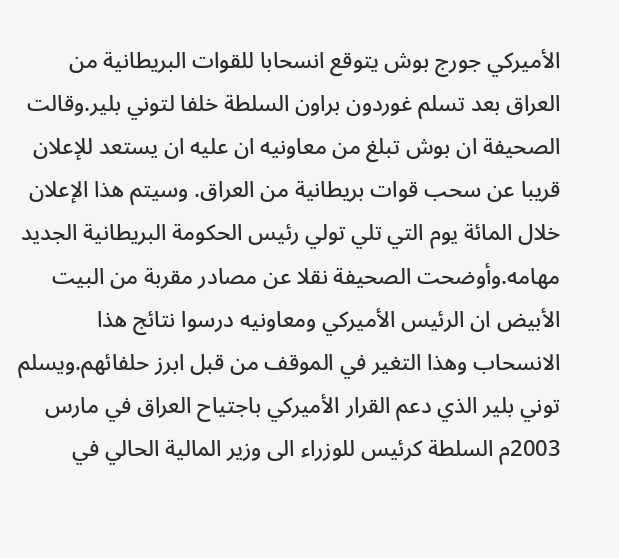الأميركي جورج بوش يتوقع انسحابا للقوات البريطانية من العراق بعد تسلم غوردون براون السلطة خلفا لتوني بلير.وقالت الصحيفة ان بوش تبلغ من معاونيه ان عليه ان يستعد للإعلان قريبا عن سحب قوات بريطانية من العراق. وسيتم هذا الإعلان خلال المائة يوم التي تلي تولي رئيس الحكومة البريطانية الجديد مهامه.وأوضحت الصحيفة نقلا عن مصادر مقربة من البيت الأبيض ان الرئيس الأميركي ومعاونيه درسوا نتائج هذا الانسحاب وهذا التغير في الموقف من قبل ابرز حلفائهم.ويسلم توني بلير الذي دعم القرار الأميركي باجتياح العراق في مارس 2003م السلطة كرئيس للوزراء الى وزير المالية الحالي في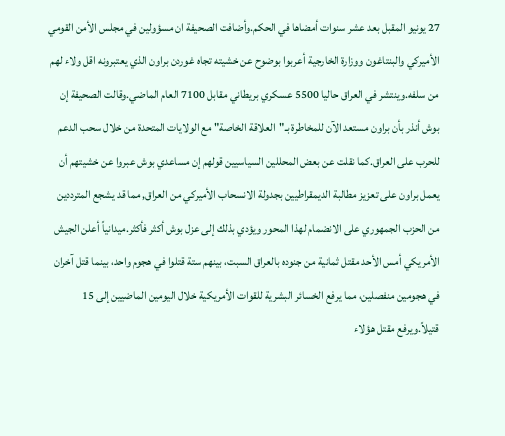27 يونيو المقبل بعد عشر سنوات أمضاها في الحكم.وأضافت الصحيفة ان مسؤولين في مجلس الأمن القومي الأميركي والبنتاغون ووزارة الخارجية أعربوا بوضوح عن خشيته تجاه غوردن براون الذي يعتبرونه اقل ولاء لهم من سلفه.وينتشر في العراق حاليا 5500 عسكري بريطاني مقابل 7100 العام الماضي.وقالت الصحيفة إن بوش أنذر بأن براون مستعد الآن للمخاطرة بـ"العلاقة الخاصة" مع الولايات المتحدة من خلال سحب الدعم للحرب على العراق.كما نقلت عن بعض المحللين السياسيين قولهم إن مساعدي بوش عبروا عن خشيتهم أن يعمل براون على تعزيز مطالبة الديمقراطيين بجدولة الانسحاب الأميركي من العراق, مما قد يشجع المترددين من الحزب الجمهوري على الانضمام لهذا المحور ويؤدي بذلك إلى عزل بوش أكثر فأكثر.ميدانياً أعلن الجيش الأمريكي أمس الأحد مقتل ثمانية من جنوده بالعراق السبت، بينهم ستة قتلوا في هجوم واحد، بينما قتل آخران في هجومين منفصلين، مما يرفع الخسائر البشرية للقوات الأمريكية خلال اليومين الماضيين إلى 15 قتيلاً.ويرفع مقتل هؤلاء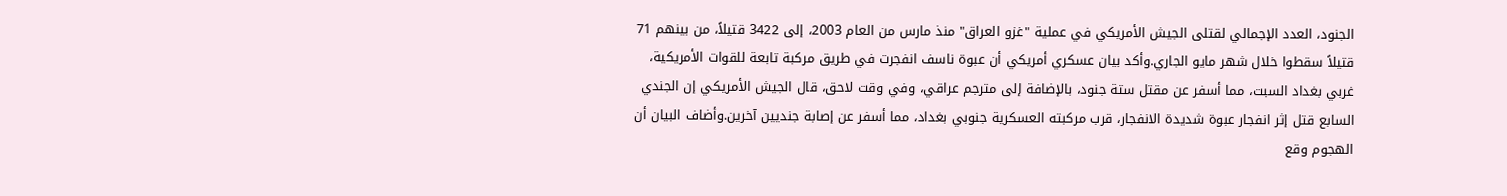الجنود، العدد الإجمالي لقتلى الجيش الأمريكي في عملية "غزو العراق" منذ مارس من العام 2003، إلى 3422 قتيلاً، من بينهم 71 قتيلاً سقطوا خلال شهر مايو الجاري.وأكد بيان عسكري أمريكي أن عبوة ناسف انفجرت في طريق مركبة تابعة للقوات الأمريكية، غربي بغداد السبت، مما أسفر عن مقتل ستة جنود، بالإضافة إلى مترجم عراقي، وفي وقت لاحق، قال الجيش الأمريكي إن الجندي السابع قتل إثر انفجار عبوة شديدة الانفجار، قرب مركبته العسكرية جنوبي بغداد، مما أسفر عن إصابة جنديين آخرين.وأضاف البيان أن الهجوم وقع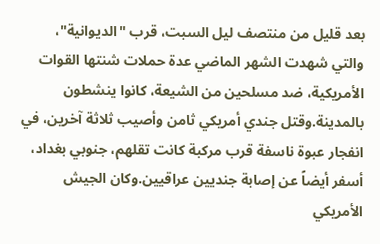بعد قليل من منتصف ليل السبت، قرب "الديوانية"، والتي شهدت الشهر الماضي عدة حملات شنتها القوات الأمريكية، ضد مسلحين من الشيعة، كانوا ينشطون بالمدينة.وقتل جندي أمريكي ثامن وأصيب ثلاثة آخرين، في انفجار عبوة ناسفة قرب مركبة كانت تقلهم، جنوبي بغداد، أسفر أيضاً عن إصابة جنديين عراقيين.وكان الجيش الأمريكي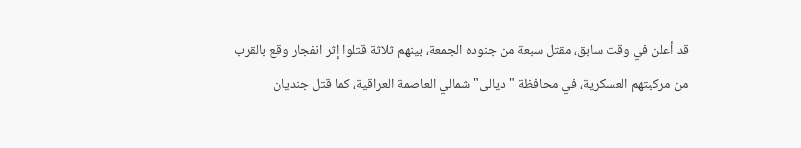قد أعلن في وقت سابق، مقتل سبعة من جنوده الجمعة، بينهم ثلاثة قتلوا إثر انفجار وقع بالقرب من مركبتهم العسكرية، في محافظة "ديالى" شمالي العاصمة العراقية، كما قتل جنديان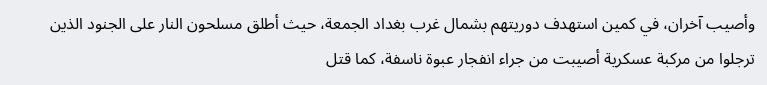وأصيب آخران، في كمين استهدف دوريتهم بشمال غرب بغداد الجمعة، حيث أطلق مسلحون النار على الجنود الذين ترجلوا من مركبة عسكرية أصيبت من جراء انفجار عبوة ناسفة، كما قتل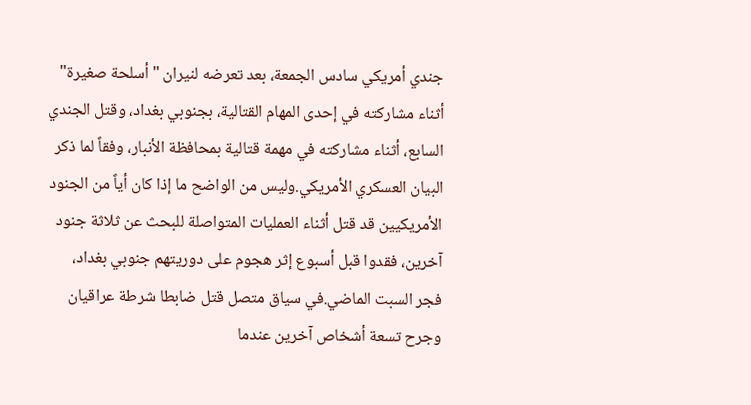جندي أمريكي سادس الجمعة، بعد تعرضه لنيران "أسلحة صغيرة" أثناء مشاركته في إحدى المهام القتالية، بجنوبي بغداد، وقتل الجندي السابع، أثناء مشاركته في مهمة قتالية بمحافظة الأنبار، وفقاً لما ذكر البيان العسكري الأمريكي.وليس من الواضح ما إذا كان أياً من الجنود الأمريكيين قد قتل أثناء العمليات المتواصلة للبحث عن ثلاثة جنود آخرين، فقدوا قبل أسبوع إثر هجوم على دوريتهم جنوبي بغداد، فجر السبت الماضي.في سياق متصل قتل ضابطا شرطة عراقيان وجرح تسعة أشخاص آخرين عندما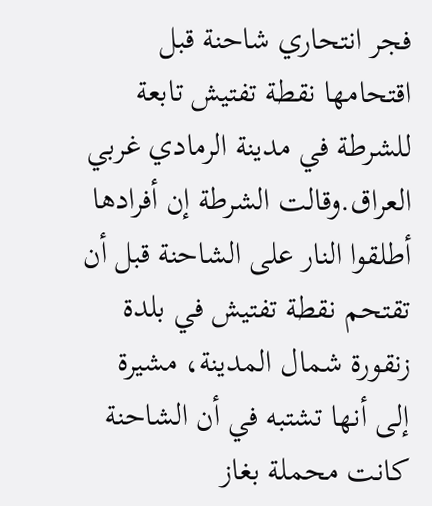فجر انتحاري شاحنة قبل اقتحامها نقطة تفتيش تابعة للشرطة في مدينة الرمادي غربي العراق.وقالت الشرطة إن أفرادها أطلقوا النار على الشاحنة قبل أن تقتحم نقطة تفتيش في بلدة زنقورة شمال المدينة، مشيرة إلى أنها تشتبه في أن الشاحنة كانت محملة بغاز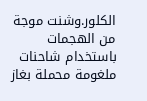الكلور.وشنت موجة من الهجمات باستخدام شاحنات ملغومة محملة بغاز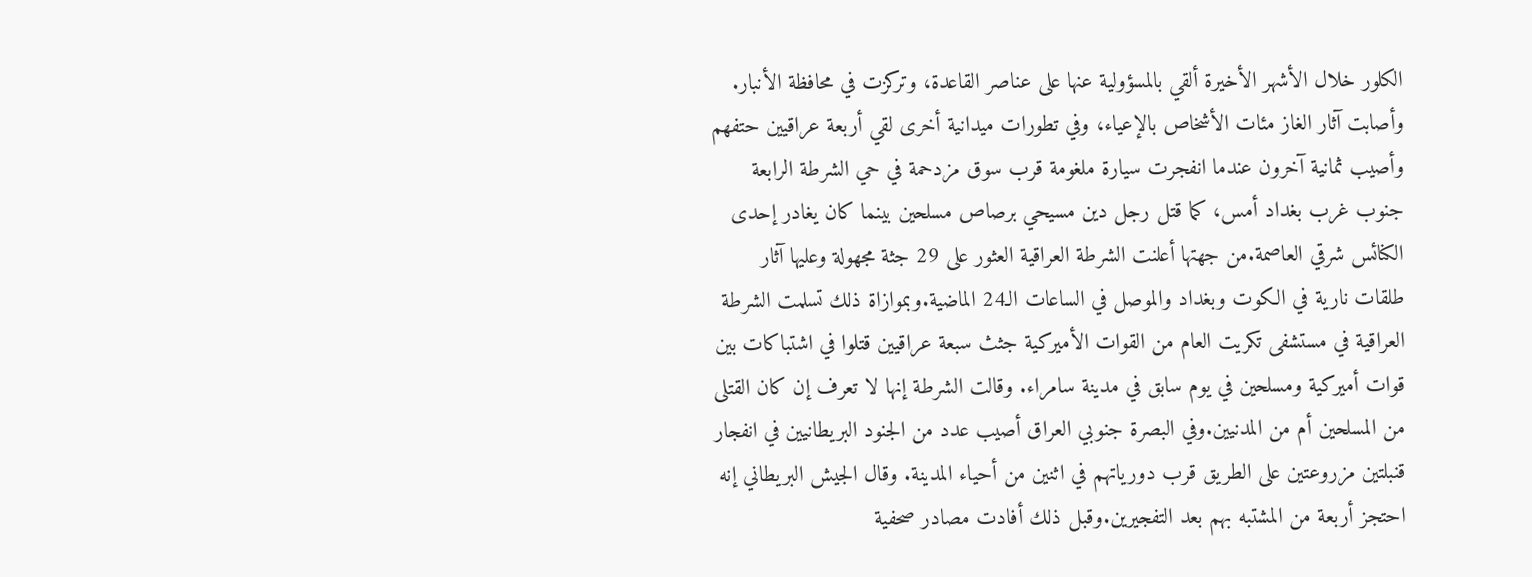الكلور خلال الأشهر الأخيرة ألقي بالمسؤولية عنها على عناصر القاعدة، وتركزت في محافظة الأنبار. وأصابت آثار الغاز مئات الأشخاص بالإعياء، وفي تطورات ميدانية أخرى لقي أربعة عراقيين حتفهم وأصيب ثمانية آخرون عندما انفجرت سيارة ملغومة قرب سوق مزدحمة في حي الشرطة الرابعة جنوب غرب بغداد أمس، كما قتل رجل دين مسيحي برصاص مسلحين بينما كان يغادر إحدى الكنائس شرقي العاصمة.من جهتها أعلنت الشرطة العراقية العثور على 29 جثة مجهولة وعليها آثار طلقات نارية في الكوت وبغداد والموصل في الساعات الـ24 الماضية.وبموازاة ذلك تسلمت الشرطة العراقية في مستشفى تكريت العام من القوات الأميركية جثث سبعة عراقيين قتلوا في اشتباكات بين قوات أميركية ومسلحين في يوم سابق في مدينة سامراء. وقالت الشرطة إنها لا تعرف إن كان القتلى من المسلحين أم من المدنيين.وفي البصرة جنوبي العراق أصيب عدد من الجنود البريطانيين في انفجار قنبلتين مزروعتين على الطريق قرب دورياتهم في اثنين من أحياء المدينة. وقال الجيش البريطاني إنه احتجز أربعة من المشتبه بهم بعد التفجيرين.وقبل ذلك أفادت مصادر صحفية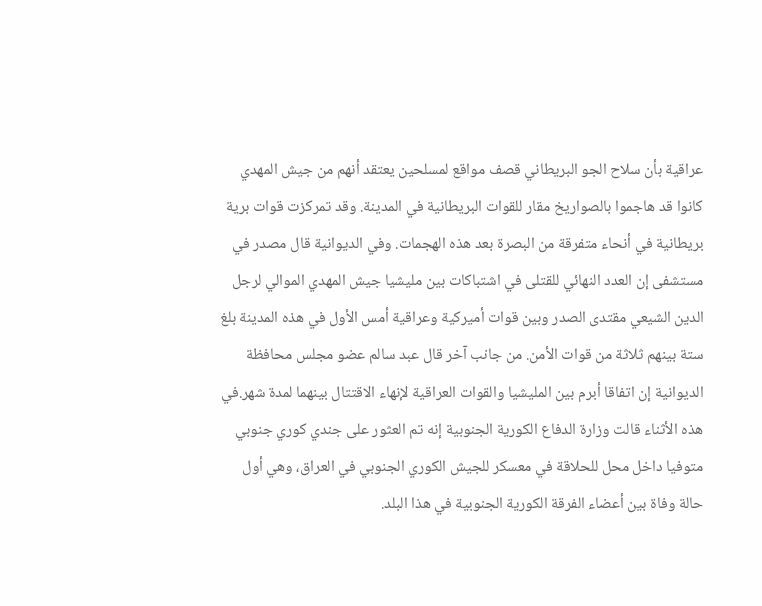عراقية بأن سلاح الجو البريطاني قصف مواقع لمسلحين يعتقد أنهم من جيش المهدي كانوا قد هاجموا بالصواريخ مقار للقوات البريطانية في المدينة. وقد تمركزت قوات برية بريطانية في أنحاء متفرقة من البصرة بعد هذه الهجمات. وفي الديوانية قال مصدر في مستشفى إن العدد النهائي للقتلى في اشتباكات بين مليشيا جيش المهدي الموالي لرجل الدين الشيعي مقتدى الصدر وبين قوات أميركية وعراقية أمس الأول في هذه المدينة بلغ ستة بينهم ثلاثة من قوات الأمن. من جانب آخر قال عبد سالم عضو مجلس محافظة الديوانية إن اتفاقا أبرم بين المليشيا والقوات العراقية لإنهاء الاقتتال بينهما لمدة شهر.في هذه الأثناء قالت وزارة الدفاع الكورية الجنوبية إنه تم العثور على جندي كوري جنوبي متوفيا داخل محل للحلاقة في معسكر للجيش الكوري الجنوبي في العراق، وهي أول حالة وفاة بين أعضاء الفرقة الكورية الجنوبية في هذا البلد.